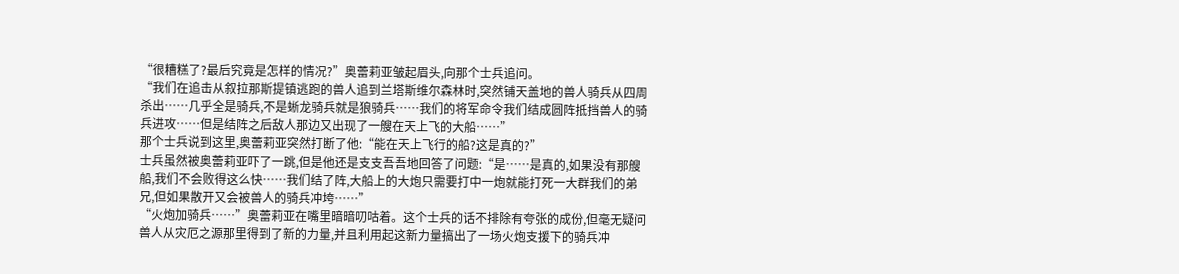“很糟糕了?最后究竟是怎样的情况?”奥蕾莉亚皱起眉头,向那个士兵追问。
“我们在追击从叙拉那斯提镇逃跑的兽人追到兰塔斯维尔森林时,突然铺天盖地的兽人骑兵从四周杀出……几乎全是骑兵,不是蜥龙骑兵就是狼骑兵……我们的将军命令我们结成圆阵抵挡兽人的骑兵进攻……但是结阵之后敌人那边又出现了一艘在天上飞的大船……”
那个士兵说到这里,奥蕾莉亚突然打断了他:“能在天上飞行的船?这是真的?”
士兵虽然被奥蕾莉亚吓了一跳,但是他还是支支吾吾地回答了问题:“是……是真的,如果没有那艘船,我们不会败得这么快……我们结了阵,大船上的大炮只需要打中一炮就能打死一大群我们的弟兄,但如果散开又会被兽人的骑兵冲垮……”
“火炮加骑兵……”奥蕾莉亚在嘴里暗暗叨咕着。这个士兵的话不排除有夸张的成份,但毫无疑问兽人从灾厄之源那里得到了新的力量,并且利用起这新力量搞出了一场火炮支援下的骑兵冲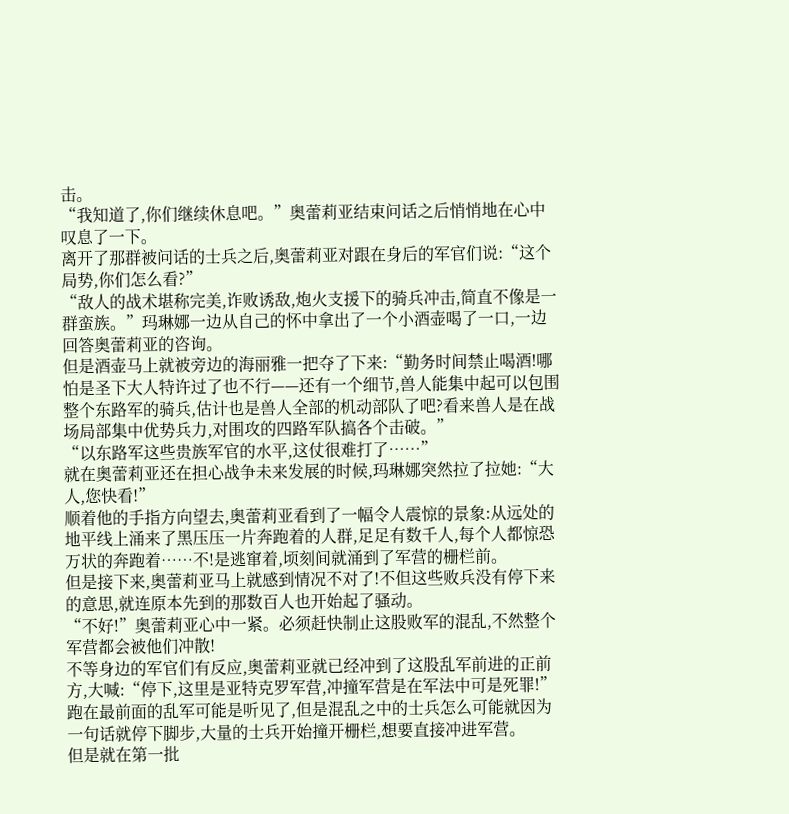击。
“我知道了,你们继续休息吧。”奥蕾莉亚结束问话之后悄悄地在心中叹息了一下。
离开了那群被问话的士兵之后,奥蕾莉亚对跟在身后的军官们说:“这个局势,你们怎么看?”
“敌人的战术堪称完美,诈败诱敌,炮火支援下的骑兵冲击,简直不像是一群蛮族。”玛琳娜一边从自己的怀中拿出了一个小酒壶喝了一口,一边回答奥蕾莉亚的咨询。
但是酒壶马上就被旁边的海丽雅一把夺了下来:“勤务时间禁止喝酒!哪怕是圣下大人特许过了也不行——还有一个细节,兽人能集中起可以包围整个东路军的骑兵,估计也是兽人全部的机动部队了吧?看来兽人是在战场局部集中优势兵力,对围攻的四路军队搞各个击破。”
“以东路军这些贵族军官的水平,这仗很难打了……”
就在奥蕾莉亚还在担心战争未来发展的时候,玛琳娜突然拉了拉她:“大人,您快看!”
顺着他的手指方向望去,奥蕾莉亚看到了一幅令人震惊的景象:从远处的地平线上涌来了黑压压一片奔跑着的人群,足足有数千人,每个人都惊恐万状的奔跑着……不!是逃窜着,顷刻间就涌到了军营的栅栏前。
但是接下来,奥蕾莉亚马上就感到情况不对了!不但这些败兵没有停下来的意思,就连原本先到的那数百人也开始起了骚动。
“不好!”奥蕾莉亚心中一紧。必须赶快制止这股败军的混乱,不然整个军营都会被他们冲散!
不等身边的军官们有反应,奥蕾莉亚就已经冲到了这股乱军前进的正前方,大喊:“停下,这里是亚特克罗军营,冲撞军营是在军法中可是死罪!”
跑在最前面的乱军可能是听见了,但是混乱之中的士兵怎么可能就因为一句话就停下脚步,大量的士兵开始撞开栅栏,想要直接冲进军营。
但是就在第一批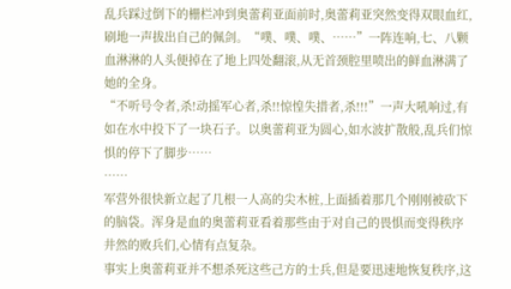乱兵踩过倒下的栅栏冲到奥蕾莉亚面前时,奥蕾莉亚突然变得双眼血红,刷地一声拔出自己的佩剑。“噗、噗、噗、……”一阵连响,七、八颗血淋淋的人头便掉在了地上四处翻滚,从无首颈腔里喷出的鲜血淋满了她的全身。
“不听号令者,杀!动摇军心者,杀!!惊惶失措者,杀!!!”一声大吼响过,有如在水中投下了一块石子。以奥蕾莉亚为圆心,如水波扩散般,乱兵们惊惧的停下了脚步……
……
军营外很快新立起了几根一人高的尖木桩,上面插着那几个刚刚被砍下的脑袋。浑身是血的奥蕾莉亚看着那些由于对自己的畏惧而变得秩序井然的败兵们,心情有点复杂。
事实上奥蕾莉亚并不想杀死这些己方的士兵,但是要迅速地恢复秩序,这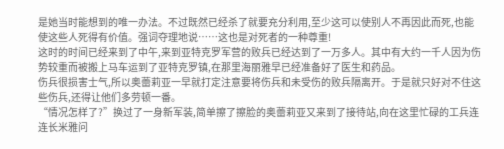是她当时能想到的唯一办法。不过既然已经杀了就要充分利用,至少这可以使别人不再因此而死,也能使这些人死得有价值。强词夺理地说……这也是对死者的一种尊重!
这时的时间已经来到了中午,来到亚特克罗军营的败兵已经达到了一万多人。其中有大约一千人因为伤势较重而被搬上马车运到了亚特克罗镇,在那里海丽雅早已经准备好了医生和药品。
伤兵很损害士气,所以奥蕾莉亚一早就打定注意要将伤兵和未受伤的败兵隔离开。于是就只好对不住这些伤兵,还得让他们多劳顿一番。
“情况怎样了?”换过了一身新军装,简单擦了擦脸的奥蕾莉亚又来到了接待站,向在这里忙碌的工兵连连长米雅问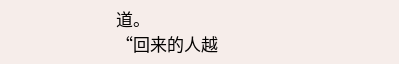道。
“回来的人越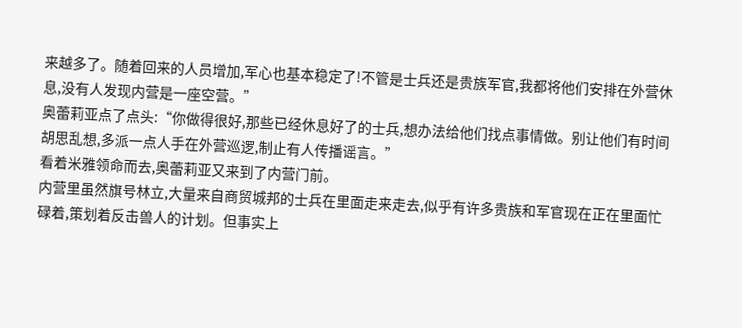来越多了。随着回来的人员增加,军心也基本稳定了!不管是士兵还是贵族军官,我都将他们安排在外营休息,没有人发现内营是一座空营。”
奥蕾莉亚点了点头:“你做得很好,那些已经休息好了的士兵,想办法给他们找点事情做。别让他们有时间胡思乱想,多派一点人手在外营巡逻,制止有人传播谣言。”
看着米雅领命而去,奥蕾莉亚又来到了内营门前。
内营里虽然旗号林立,大量来自商贸城邦的士兵在里面走来走去,似乎有许多贵族和军官现在正在里面忙碌着,策划着反击兽人的计划。但事实上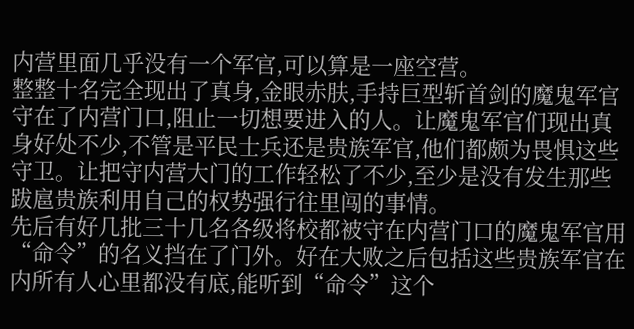内营里面几乎没有一个军官,可以算是一座空营。
整整十名完全现出了真身,金眼赤肤,手持巨型斩首剑的魔鬼军官守在了内营门口,阻止一切想要进入的人。让魔鬼军官们现出真身好处不少,不管是平民士兵还是贵族军官,他们都颇为畏惧这些守卫。让把守内营大门的工作轻松了不少,至少是没有发生那些跋扈贵族利用自己的权势强行往里闯的事情。
先后有好几批三十几名各级将校都被守在内营门口的魔鬼军官用“命令”的名义挡在了门外。好在大败之后包括这些贵族军官在内所有人心里都没有底,能听到“命令”这个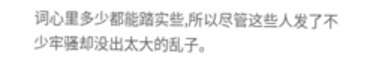词心里多少都能踏实些,所以尽管这些人发了不少牢骚却没出太大的乱子。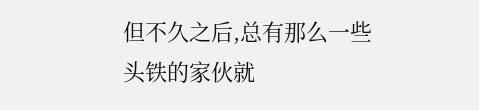但不久之后,总有那么一些头铁的家伙就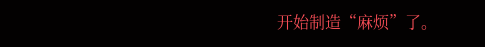开始制造“麻烦”了。